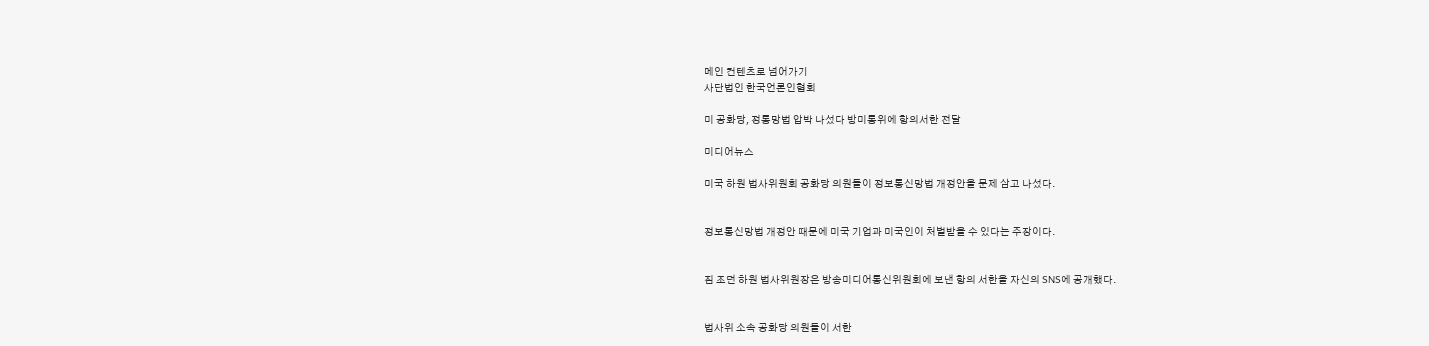메인 컨텐츠로 넘어가기
사단법인 한국언론인협회

미 공화당, 정통망법 압박 나섰다 방미통위에 항의서한 전달

미디어뉴스

미국 하원 법사위원회 공화당 의원들이 정보통신망법 개정안을 문제 삼고 나섰다.


정보통신망법 개정안 때문에 미국 기업과 미국인이 처벌받을 수 있다는 주장이다.


짐 조던 하원 법사위원장은 방송미디어통신위원회에 보낸 항의 서한을 자신의 SNS에 공개했다.


법사위 소속 공화당 의원들이 서한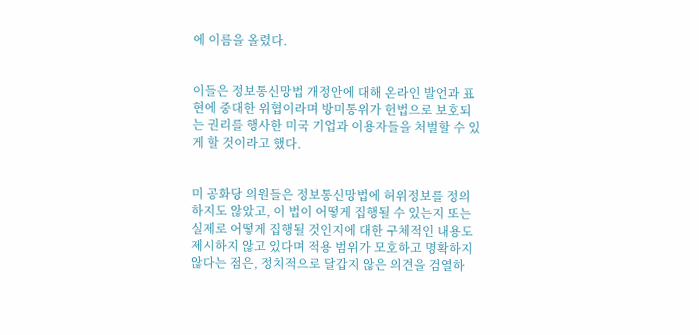에 이름을 올렸다.


이들은 정보통신망법 개정안에 대해 온라인 발언과 표현에 중대한 위협이라며 방미통위가 헌법으로 보호되는 권리를 행사한 미국 기업과 이용자들을 처벌할 수 있게 할 것이라고 했다.


미 공화당 의원들은 정보통신망법에 허위정보를 정의하지도 않았고, 이 법이 어떻게 집행될 수 있는지 또는 실제로 어떻게 집행될 것인지에 대한 구체적인 내용도 제시하지 않고 있다며 적용 범위가 모호하고 명확하지 않다는 점은, 정치적으로 달갑지 않은 의견을 검열하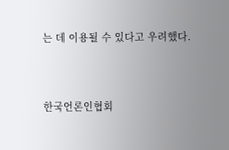는 데 이용될 수 있다고 우려했다.


한국언론인협회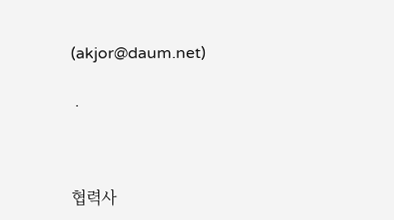(akjor@daum.net)

 .



협력사